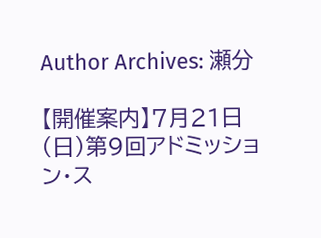Author Archives: 瀬分

【開催案内】7月21日(日)第9回アドミッション・ス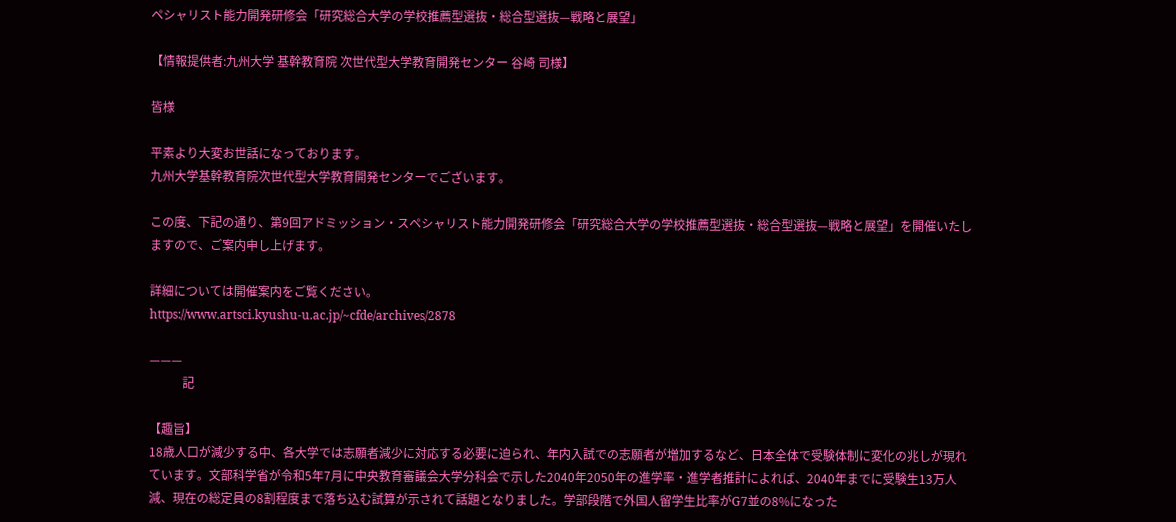ペシャリスト能力開発研修会「研究総合大学の学校推薦型選抜・総合型選抜—戦略と展望」

【情報提供者:九州大学 基幹教育院 次世代型大学教育開発センター 谷崎 司様】

皆様

平素より大変お世話になっております。
九州大学基幹教育院次世代型大学教育開発センターでございます。

この度、下記の通り、第9回アドミッション・スペシャリスト能力開発研修会「研究総合大学の学校推薦型選抜・総合型選抜—戦略と展望」を開催いたしますので、ご案内申し上げます。

詳細については開催案内をご覧ください。
https://www.artsci.kyushu-u.ac.jp/~cfde/archives/2878

———
           記

【趣旨】
18歳人口が減少する中、各大学では志願者減少に対応する必要に迫られ、年内入試での志願者が増加するなど、日本全体で受験体制に変化の兆しが現れています。文部科学省が令和5年7月に中央教育審議会大学分科会で示した2040年2050年の進学率・進学者推計によれば、2040年までに受験生13万人減、現在の総定員の8割程度まで落ち込む試算が示されて話題となりました。学部段階で外国人留学生比率がG7並の8%になった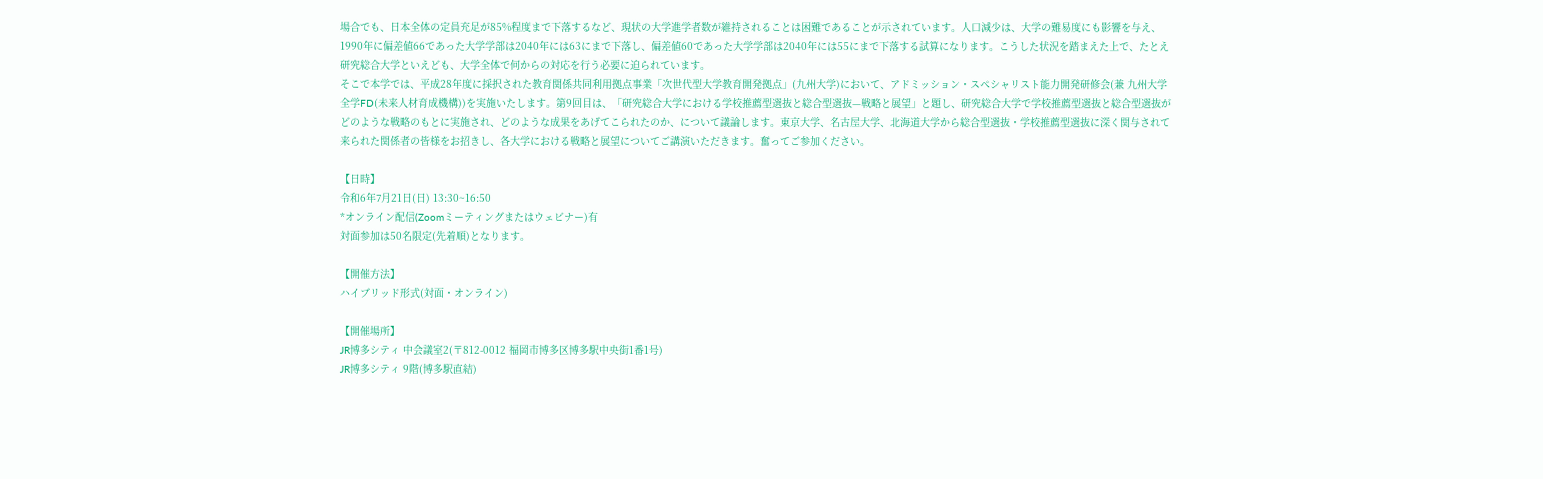場合でも、日本全体の定員充足が85%程度まで下落するなど、現状の大学進学者数が維持されることは困難であることが示されています。人口減少は、大学の難易度にも影響を与え、1990年に偏差値66であった大学学部は2040年には63にまで下落し、偏差値60であった大学学部は2040年には55にまで下落する試算になります。こうした状況を踏まえた上で、たとえ研究総合大学といえども、大学全体で何からの対応を行う必要に迫られています。
そこで本学では、平成28年度に採択された教育関係共同利用拠点事業「次世代型大学教育開発拠点」(九州大学)において、アドミッション・スペシャリスト能力開発研修会(兼 九州大学全学FD(未来人材育成機構))を実施いたします。第9回目は、「研究総合大学における学校推薦型選抜と総合型選抜—戦略と展望」と題し、研究総合大学で学校推薦型選抜と総合型選抜がどのような戦略のもとに実施され、どのような成果をあげてこられたのか、について議論します。東京大学、名古屋大学、北海道大学から総合型選抜・学校推薦型選抜に深く関与されて来られた関係者の皆様をお招きし、各大学における戦略と展望についてご講演いただきます。奮ってご参加ください。

【日時】
令和6年7月21日(日) 13:30~16:50
*オンライン配信(Zoomミーティングまたはウェビナー)有
対面参加は50名限定(先着順)となります。

【開催方法】
ハイブリッド形式(対面・オンライン)

【開催場所】
JR博多シティ 中会議室2(〒812-0012 福岡市博多区博多駅中央街1番1号)
JR博多シティ 9階(博多駅直結)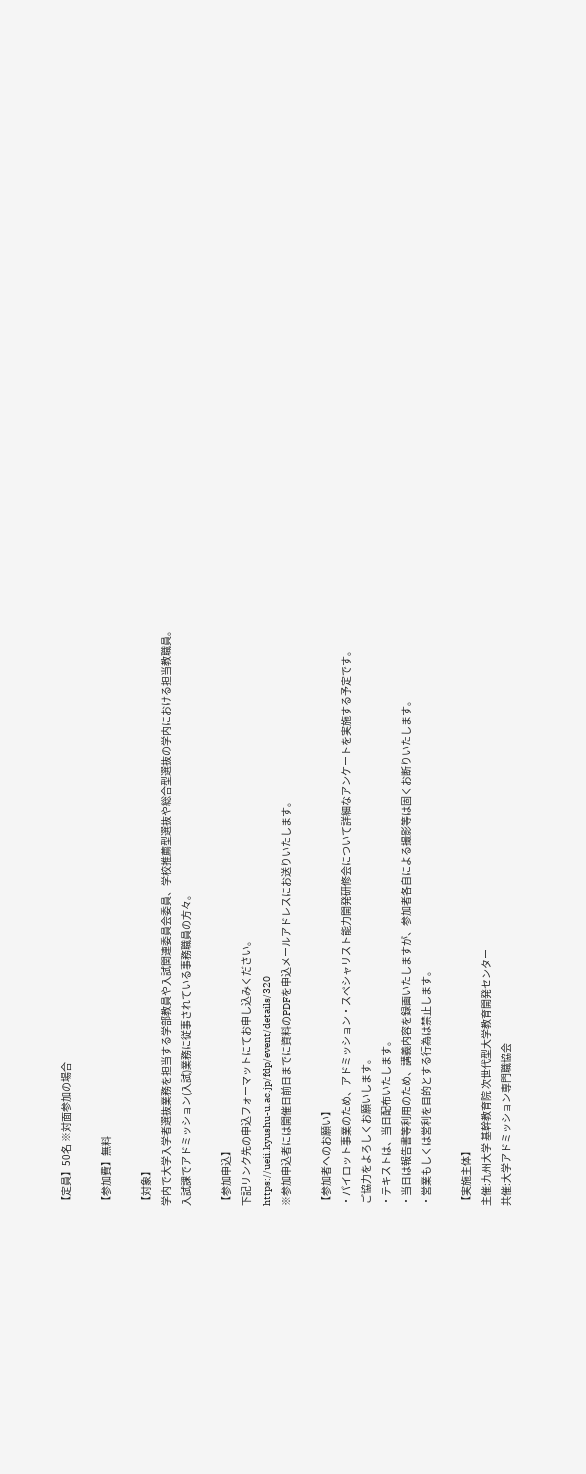【定員】50名 ※対面参加の場合

【参加費】無料

【対象】
学内で大学入学者選抜業務を担当する学部教員や入試関連委員会委員、学校推薦型選抜や総合型選抜の学内における担当教職員。
入試課でアドミッション(入試)業務に従事されている事務職員の方々。

【参加申込】
下記リンク先の申込フォーマットにてお申し込みください。
https://ueii.kyushu-u.ac.jp/fdp/event/details/320
※参加申込者には開催日前日までに資料のPDFを申込メールアドレスにお送りいたします。

【参加者へのお願い】
・パイロット事業のため、アドミッション・スペシャリスト能力開発研修会について詳細なアンケートを実施する予定です。
 ご協力をよろしくお願いします。
・テキストは、当日配布いたします。
・当日は報告書等利用のため、講義内容を録画いたしますが、参加者各自による撮影等は固くお断りいたします。
・営業もしくは営利を目的とする行為は禁止します。

【実施主体】
主催:九州大学 基幹教育院 次世代型大学教育開発センター
共催:大学アドミッション専門職協会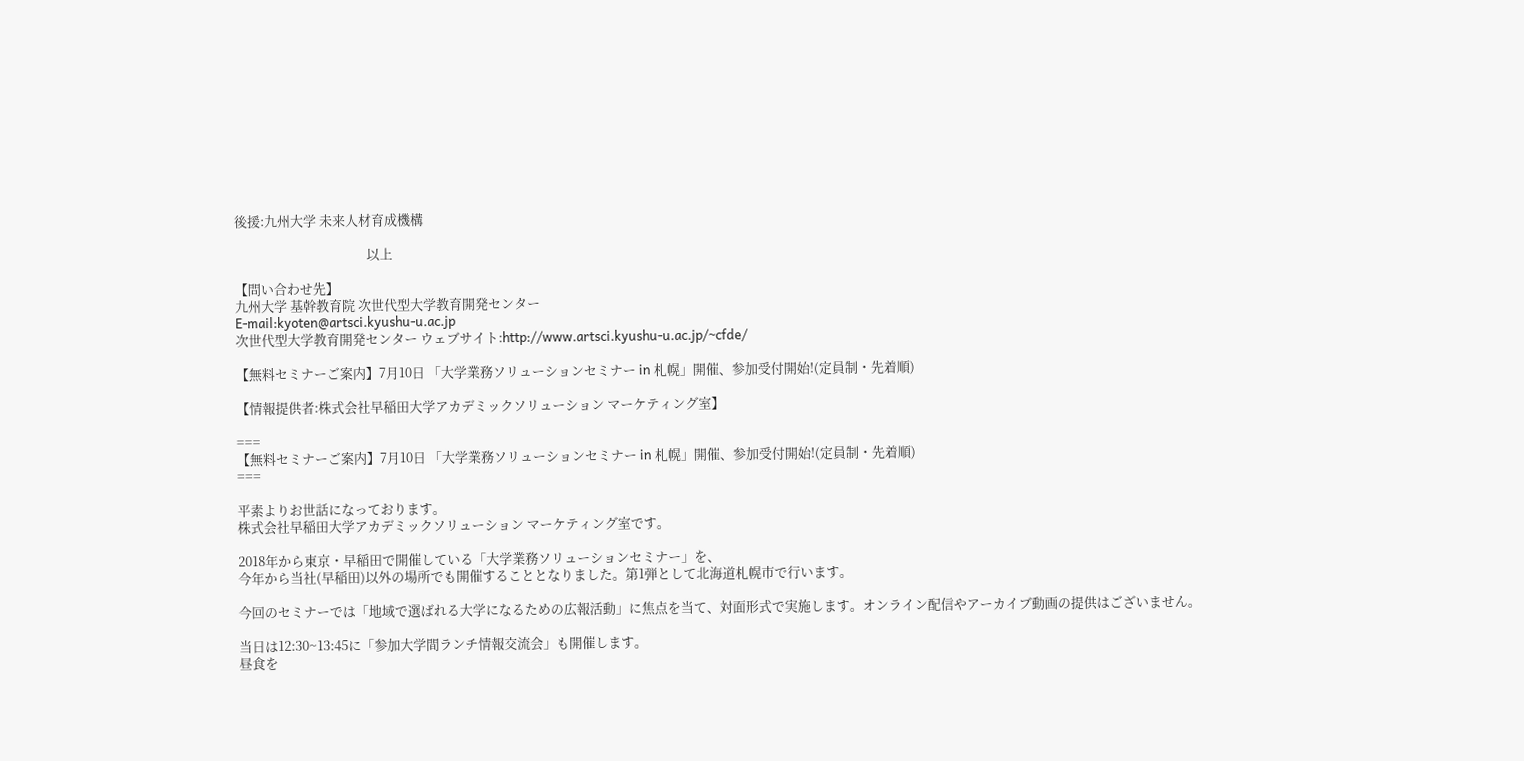後援:九州大学 未来人材育成機構

                                            以上

【問い合わせ先】
九州大学 基幹教育院 次世代型大学教育開発センター
E-mail:kyoten@artsci.kyushu-u.ac.jp
次世代型大学教育開発センター ウェブサイト:http://www.artsci.kyushu-u.ac.jp/~cfde/

【無料セミナーご案内】7月10日 「大学業務ソリューションセミナー in 札幌」開催、参加受付開始!(定員制・先着順)

【情報提供者:株式会社早稲田大学アカデミックソリューション マーケティング室】

===
【無料セミナーご案内】7月10日 「大学業務ソリューションセミナー in 札幌」開催、参加受付開始!(定員制・先着順)
===

平素よりお世話になっております。
株式会社早稲田大学アカデミックソリューション マーケティング室です。

2018年から東京・早稲田で開催している「大学業務ソリューションセミナー」を、
今年から当社(早稲田)以外の場所でも開催することとなりました。第1弾として北海道札幌市で行います。

今回のセミナーでは「地域で選ばれる大学になるための広報活動」に焦点を当て、対面形式で実施します。オンライン配信やアーカイブ動画の提供はございません。

当日は12:30~13:45に「参加大学間ランチ情報交流会」も開催します。
昼食を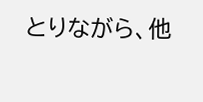とりながら、他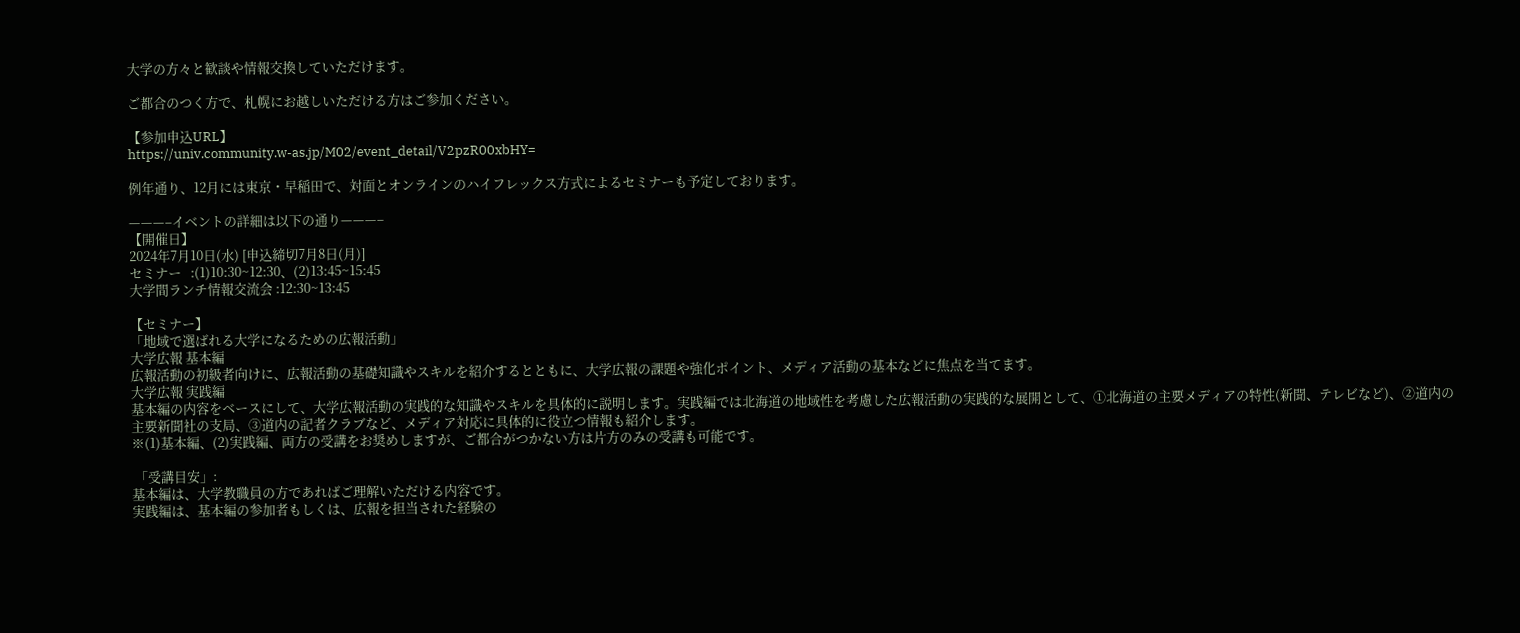大学の方々と歓談や情報交換していただけます。

ご都合のつく方で、札幌にお越しいただける方はご参加ください。

【参加申込URL】
https://univ.community.w-as.jp/M02/event_detail/V2pzR00xbHY=

例年通り、12月には東京・早稲田で、対面とオンラインのハイフレックス方式によるセミナーも予定しております。

———–イベントの詳細は以下の通り———–
【開催日】
2024年7月10日(水) [申込締切7月8日(月)]
セミナー   :(1)10:30~12:30、(2)13:45~15:45
大学間ランチ情報交流会 :12:30~13:45

【セミナー】
「地域で選ばれる大学になるための広報活動」
大学広報 基本編
広報活動の初級者向けに、広報活動の基礎知識やスキルを紹介するとともに、大学広報の課題や強化ポイント、メディア活動の基本などに焦点を当てます。
大学広報 実践編
基本編の内容をベースにして、大学広報活動の実践的な知識やスキルを具体的に説明します。実践編では北海道の地域性を考慮した広報活動の実践的な展開として、①北海道の主要メディアの特性(新聞、テレビなど)、②道内の主要新聞社の支局、③道内の記者クラブなど、メディア対応に具体的に役立つ情報も紹介します。
※(1)基本編、(2)実践編、両方の受講をお奨めしますが、ご都合がつかない方は片方のみの受講も可能です。

 「受講目安」:
基本編は、大学教職員の方であればご理解いただける内容です。
実践編は、基本編の参加者もしくは、広報を担当された経験の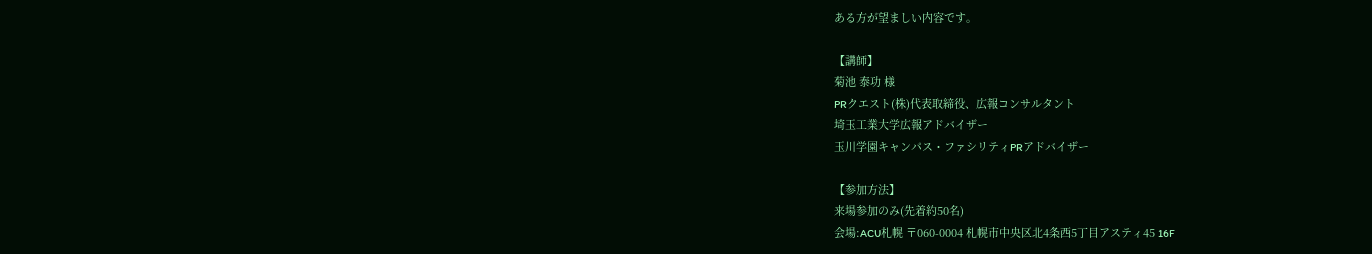ある方が望ましい内容です。

【講師】
菊池 泰功 様
PRクエスト(株)代表取締役、広報コンサルタント
埼玉工業大学広報アドバイザー
玉川学園キャンパス・ファシリティPRアドバイザー

【参加方法】
来場参加のみ(先着約50名)
会場:ACU札幌 〒060-0004 札幌市中央区北4条西5丁目アスティ45 16F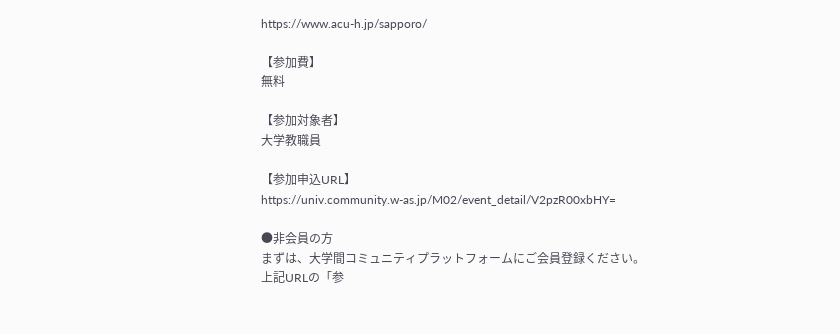https://www.acu-h.jp/sapporo/

【参加費】
無料

【参加対象者】
大学教職員

【参加申込URL】
https://univ.community.w-as.jp/M02/event_detail/V2pzR00xbHY=

●非会員の方
まずは、大学間コミュニティプラットフォームにご会員登録ください。
上記URLの「参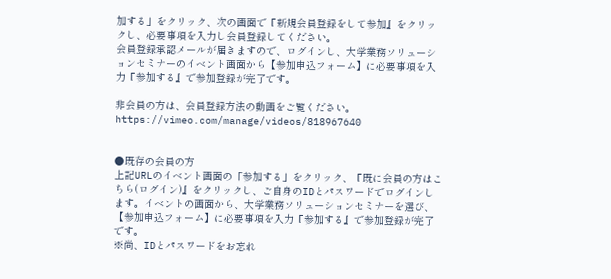加する」をクリック、次の画面で『新規会員登録をして参加』をクリックし、必要事項を入力し会員登録してください。
会員登録承認メールが届きますので、ログインし、大学業務ソリューションセミナーのイベント画面から【参加申込フォーム】に必要事項を入力『参加する』で参加登録が完了です。

非会員の方は、会員登録方法の動画をご覧ください。
https://vimeo.com/manage/videos/818967640


●既存の会員の方
上記URLのイベント画面の「参加する」をクリック、『既に会員の方はこちら(ログイン)』をクリックし、ご自身のIDとパスワードでログインします。イベントの画面から、大学業務ソリューションセミナーを選び、【参加申込フォーム】に必要事項を入力『参加する』で参加登録が完了です。
※尚、IDとパスワードをお忘れ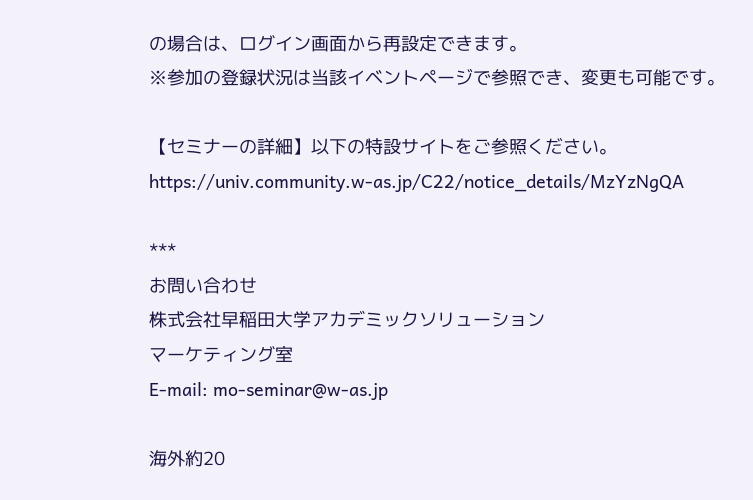の場合は、ログイン画面から再設定できます。
※参加の登録状況は当該イベントページで参照でき、変更も可能です。

【セミナーの詳細】以下の特設サイトをご参照ください。
https://univ.community.w-as.jp/C22/notice_details/MzYzNgQA

***
お問い合わせ
株式会社早稲田大学アカデミックソリューション
マーケティング室
E-mail: mo-seminar@w-as.jp

海外約20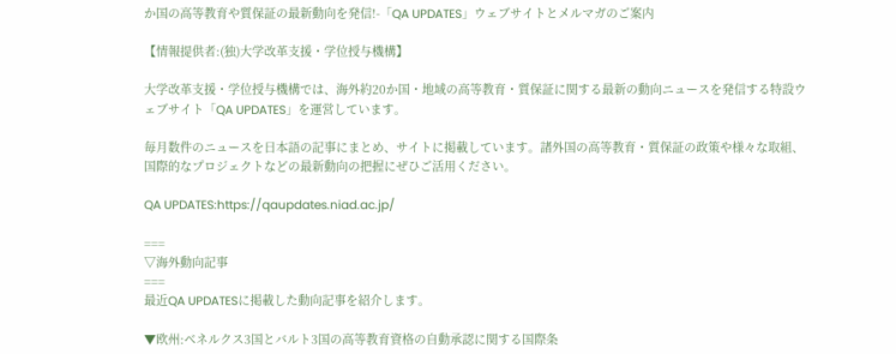か国の高等教育や質保証の最新動向を発信!-「QA UPDATES」ウェブサイトとメルマガのご案内

【情報提供者:(独)大学改革支援・学位授与機構】

大学改革支援・学位授与機構では、海外約20か国・地域の高等教育・質保証に関する最新の動向ニュースを発信する特設ウェブサイト「QA UPDATES」を運営しています。

毎月数件のニュースを日本語の記事にまとめ、サイトに掲載しています。諸外国の高等教育・質保証の政策や様々な取組、国際的なプロジェクトなどの最新動向の把握にぜひご活用ください。

QA UPDATES:https://qaupdates.niad.ac.jp/

===
▽海外動向記事
===
最近QA UPDATESに掲載した動向記事を紹介します。

▼欧州:ベネルクス3国とバルト3国の高等教育資格の自動承認に関する国際条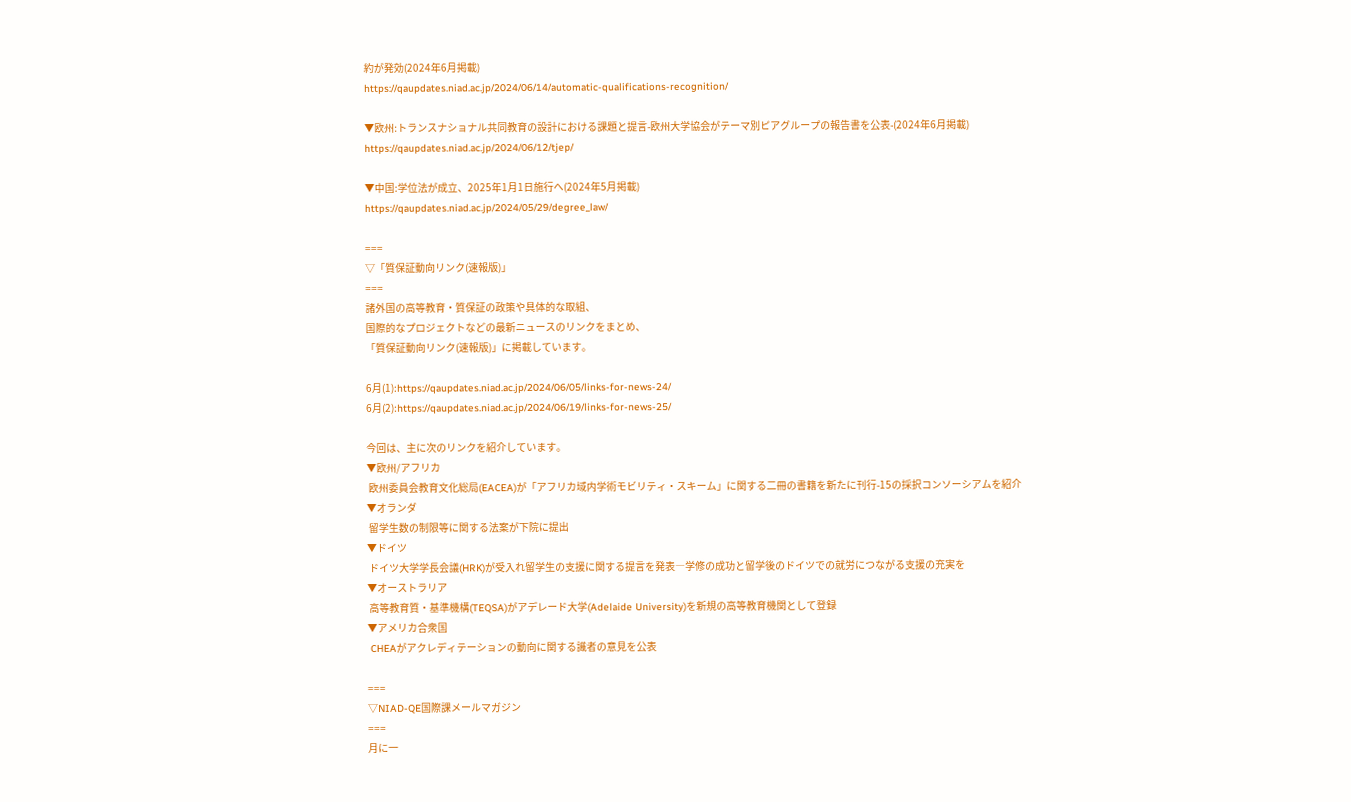約が発効(2024年6月掲載)
https://qaupdates.niad.ac.jp/2024/06/14/automatic-qualifications-recognition/

▼欧州:トランスナショナル共同教育の設計における課題と提言-欧州大学協会がテーマ別ピアグループの報告書を公表-(2024年6月掲載)
https://qaupdates.niad.ac.jp/2024/06/12/tjep/

▼中国:学位法が成立、2025年1月1日施行へ(2024年5月掲載)
https://qaupdates.niad.ac.jp/2024/05/29/degree_law/

===
▽「質保証動向リンク(速報版)」
===
諸外国の高等教育・質保証の政策や具体的な取組、
国際的なプロジェクトなどの最新ニュースのリンクをまとめ、
「質保証動向リンク(速報版)」に掲載しています。

6月(1):https://qaupdates.niad.ac.jp/2024/06/05/links-for-news-24/
6月(2):https://qaupdates.niad.ac.jp/2024/06/19/links-for-news-25/

今回は、主に次のリンクを紹介しています。
▼欧州/アフリカ
 欧州委員会教育文化総局(EACEA)が「アフリカ域内学術モビリティ・スキーム」に関する二冊の書籍を新たに刊行-15の採択コンソーシアムを紹介
▼オランダ
 留学生数の制限等に関する法案が下院に提出
▼ドイツ
 ドイツ大学学長会議(HRK)が受入れ留学生の支援に関する提言を発表―学修の成功と留学後のドイツでの就労につながる支援の充実を
▼オーストラリア
 高等教育質・基準機構(TEQSA)がアデレード大学(Adelaide University)を新規の高等教育機関として登録
▼アメリカ合衆国
 CHEAがアクレディテーションの動向に関する識者の意見を公表

===
▽NIAD-QE国際課メールマガジン
===
月に一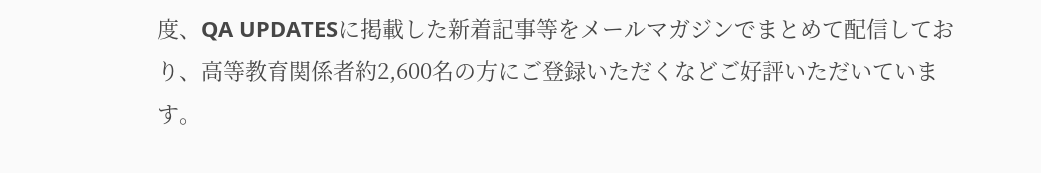度、QA UPDATESに掲載した新着記事等をメールマガジンでまとめて配信しており、高等教育関係者約2,600名の方にご登録いただくなどご好評いただいています。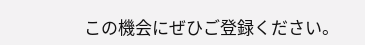この機会にぜひご登録ください。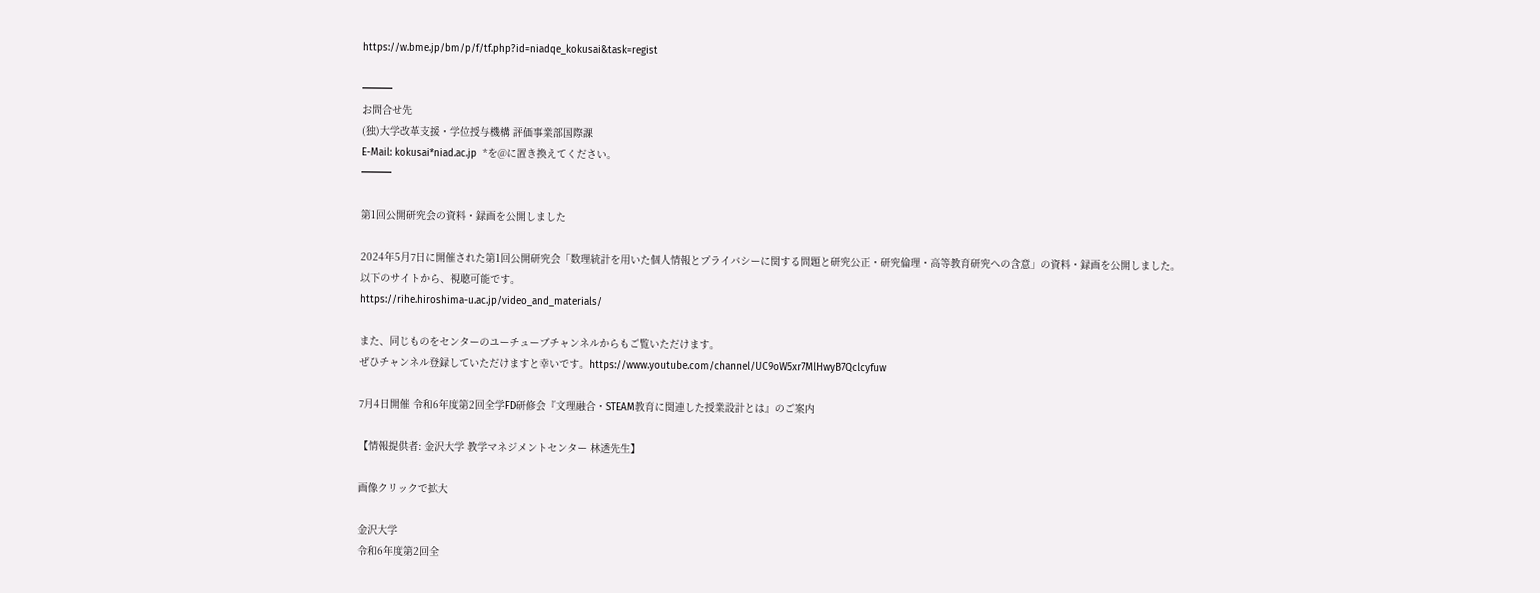https://w.bme.jp/bm/p/f/tf.php?id=niadqe_kokusai&task=regist

━━━
お問合せ先
(独)大学改革支援・学位授与機構 評価事業部国際課
E-Mail: kokusai*niad.ac.jp  *を@に置き換えてください。
━━━

第1回公開研究会の資料・録画を公開しました

2024年5月7日に開催された第1回公開研究会「数理統計を用いた個人情報とプライバシーに関する問題と研究公正・研究倫理・高等教育研究への含意」の資料・録画を公開しました。
以下のサイトから、視聴可能です。
https://rihe.hiroshima-u.ac.jp/video_and_materials/

また、同じものをセンターのユーチューブチャンネルからもご覧いただけます。
ぜひチャンネル登録していただけますと幸いです。https://www.youtube.com/channel/UC9oW5xr7MlHwyB7Qclcyfuw

7月4日開催 令和6年度第2回全学FD研修会『文理融合・STEAM教育に関連した授業設計とは』のご案内

【情報提供者: 金沢大学 教学マネジメントセンター 林透先生】

画像クリックで拡大

金沢大学
令和6年度第2回全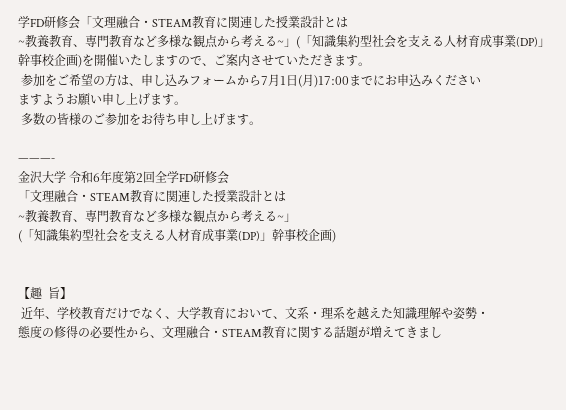学FD研修会「文理融合・STEAM教育に関連した授業設計とは
~教養教育、専門教育など多様な観点から考える~」(「知識集約型社会を支える人材育成事業(DP)」
幹事校企画)を開催いたしますので、ご案内させていただきます。
 参加をご希望の方は、申し込みフォームから7月1日(月)17:00までにお申込みください
ますようお願い申し上げます。
 多数の皆様のご参加をお待ち申し上げます。

———-
金沢大学 令和6年度第2回全学FD研修会
「文理融合・STEAM教育に関連した授業設計とは
~教養教育、専門教育など多様な観点から考える~」
(「知識集約型社会を支える人材育成事業(DP)」幹事校企画)


【趣  旨】
 近年、学校教育だけでなく、大学教育において、文系・理系を越えた知識理解や姿勢・
態度の修得の必要性から、文理融合・STEAM教育に関する話題が増えてきまし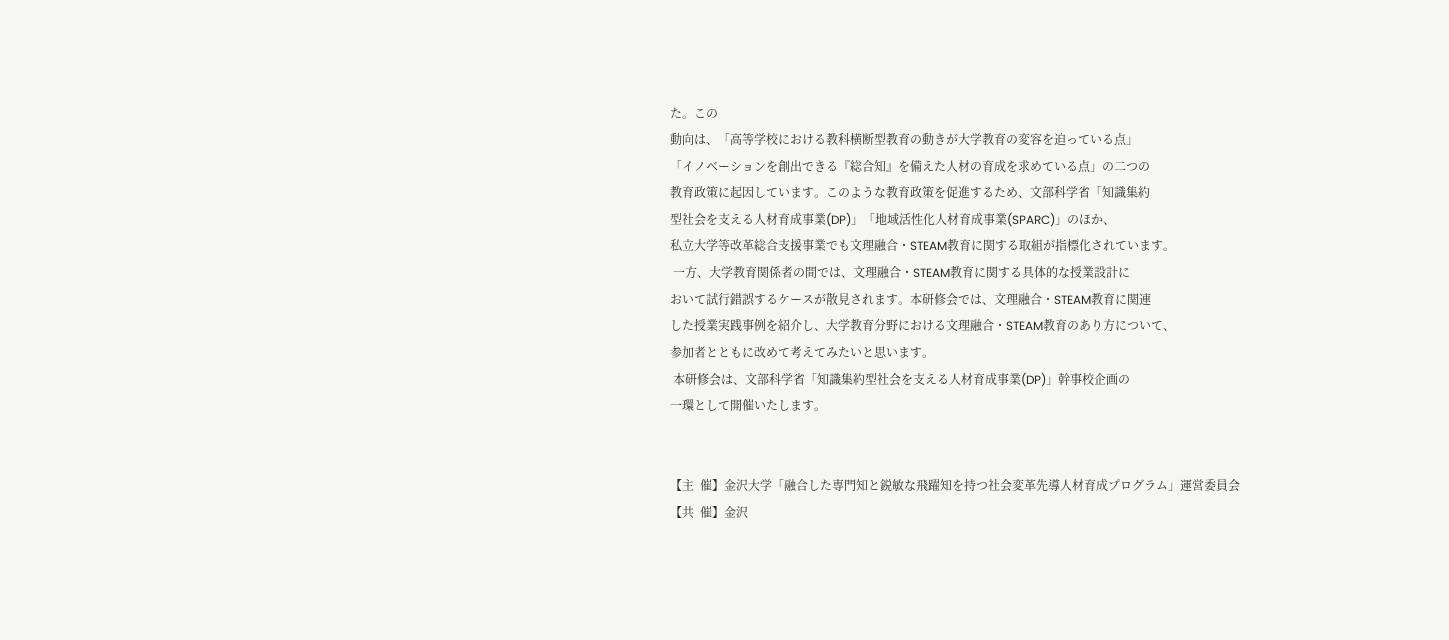た。この
動向は、「高等学校における教科横断型教育の動きが大学教育の変容を迫っている点」
「イノベーションを創出できる『総合知』を備えた人材の育成を求めている点」の二つの
教育政策に起因しています。このような教育政策を促進するため、文部科学省「知識集約
型社会を支える人材育成事業(DP)」「地域活性化人材育成事業(SPARC)」のほか、
私立大学等改革総合支援事業でも文理融合・STEAM教育に関する取組が指標化されています。
 一方、大学教育関係者の間では、文理融合・STEAM教育に関する具体的な授業設計に
おいて試行錯誤するケースが散見されます。本研修会では、文理融合・STEAM教育に関連
した授業実践事例を紹介し、大学教育分野における文理融合・STEAM教育のあり方について、
参加者とともに改めて考えてみたいと思います。
 本研修会は、文部科学省「知識集約型社会を支える人材育成事業(DP)」幹事校企画の
一環として開催いたします。


【主  催】金沢大学「融合した専門知と鋭敏な飛躍知を持つ社会変革先導人材育成プログラム」運営委員会
【共  催】金沢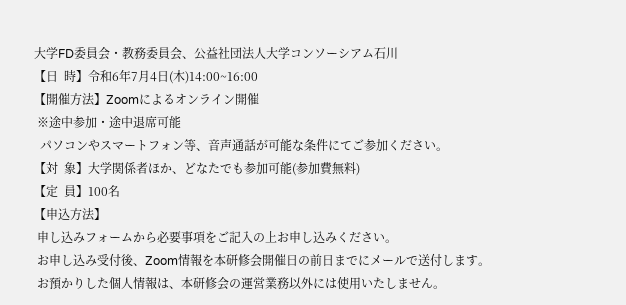大学FD委員会・教務委員会、公益社団法人大学コンソーシアム石川
【日  時】令和6年7月4日(木)14:00~16:00
【開催方法】Zoomによるオンライン開催
 ※途中参加・途中退席可能
  パソコンやスマートフォン等、音声通話が可能な条件にてご参加ください。
【対  象】大学関係者ほか、どなたでも参加可能(参加費無料)
【定  員】100名
【申込方法】
 申し込みフォームから必要事項をご記入の上お申し込みください。
 お申し込み受付後、Zoom情報を本研修会開催日の前日までにメールで送付します。
 お預かりした個人情報は、本研修会の運営業務以外には使用いたしません。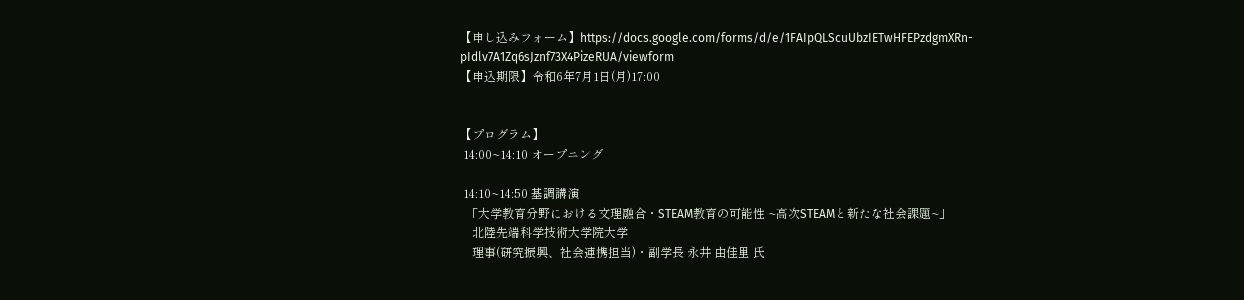【申し込みフォーム】https://docs.google.com/forms/d/e/1FAIpQLScuUbzIETwHFEPzdgmXRn-pIdlv7A1Zq6sJznf73X4PizeRUA/viewform
【申込期限】令和6年7月1日(月)17:00


【プログラム】
 14:00~14:10 オープニング

 14:10~14:50 基調講演
  「大学教育分野における文理融合・STEAM教育の可能性 ~高次STEAMと新たな社会課題~」
    北陸先端科学技術大学院大学
    理事(研究振興、社会連携担当)・副学長 永井 由佳里 氏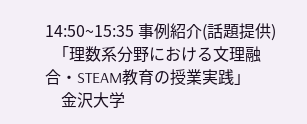14:50~15:35 事例紹介(話題提供)
  「理数系分野における文理融合・STEAM教育の授業実践」
    金沢大学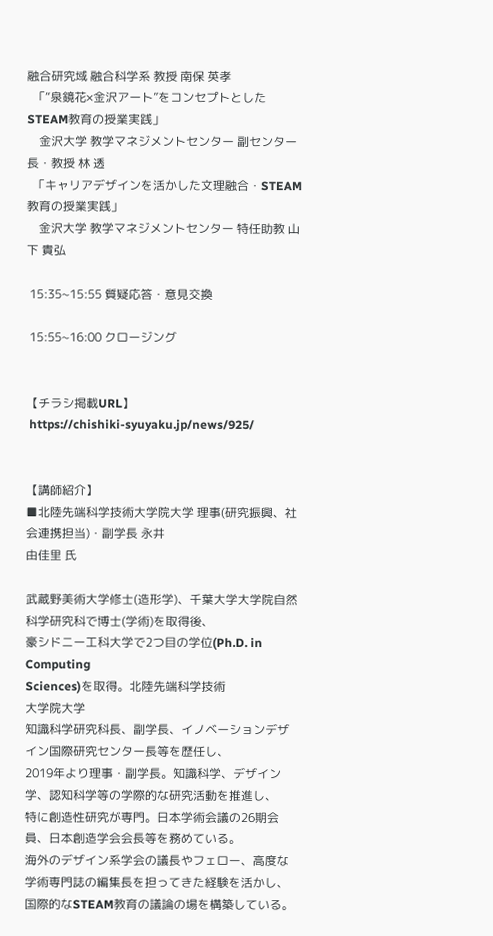融合研究域 融合科学系 教授 南保 英孝
  「“泉鏡花×金沢アート”をコンセプトとしたSTEAM教育の授業実践」
    金沢大学 教学マネジメントセンター 副センター長・教授 林 透
  「キャリアデザインを活かした文理融合・STEAM教育の授業実践」
    金沢大学 教学マネジメントセンター 特任助教 山下 貴弘

 15:35~15:55 質疑応答・意見交換

 15:55~16:00 クロージング


【チラシ掲載URL】
 https://chishiki-syuyaku.jp/news/925/


【講師紹介】
■北陸先端科学技術大学院大学 理事(研究振興、社会連携担当)・副学長 永井
由佳里 氏

武蔵野美術大学修士(造形学)、千葉大学大学院自然科学研究科で博士(学術)を取得後、
豪シドニー工科大学で2つ目の学位(Ph.D. in Computing
Sciences)を取得。北陸先端科学技術
大学院大学
知識科学研究科長、副学長、イノベーションデザイン国際研究センター長等を歴任し、
2019年より理事・副学長。知識科学、デザイン学、認知科学等の学際的な研究活動を推進し、
特に創造性研究が専門。日本学術会議の26期会員、日本創造学会会長等を務めている。
海外のデザイン系学会の議長やフェロー、高度な学術専門誌の編集長を担ってきた経験を活かし、
国際的なSTEAM教育の議論の場を構築している。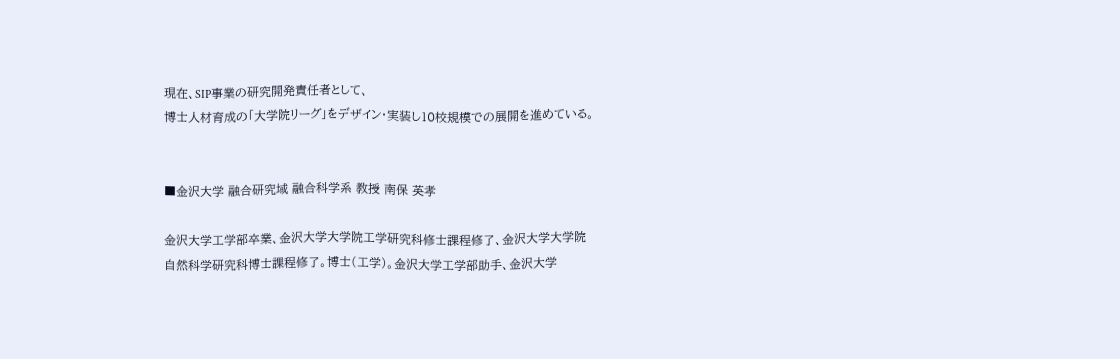現在、SIP事業の研究開発責任者として、
博士人材育成の「大学院リーグ」をデザイン・実装し10校規模での展開を進めている。


■金沢大学 融合研究域 融合科学系 教授 南保 英孝

金沢大学工学部卒業、金沢大学大学院工学研究科修士課程修了、金沢大学大学院
自然科学研究科博士課程修了。博士(工学)。金沢大学工学部助手、金沢大学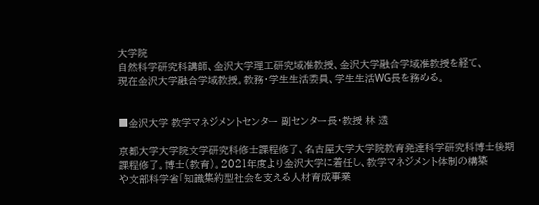大学院
自然科学研究科講師、金沢大学理工研究域准教授、金沢大学融合学域准教授を経て、
現在金沢大学融合学域教授。教務・学生生活委員、学生生活WG長を務める。


■金沢大学 教学マネジメントセンター 副センター長・教授 林 透

京都大学大学院文学研究科修士課程修了、名古屋大学大学院教育発達科学研究科博士後期
課程修了。博士(教育)。2021年度より金沢大学に着任し、教学マネジメント体制の構築
や文部科学省「知識集約型社会を支える人材育成事業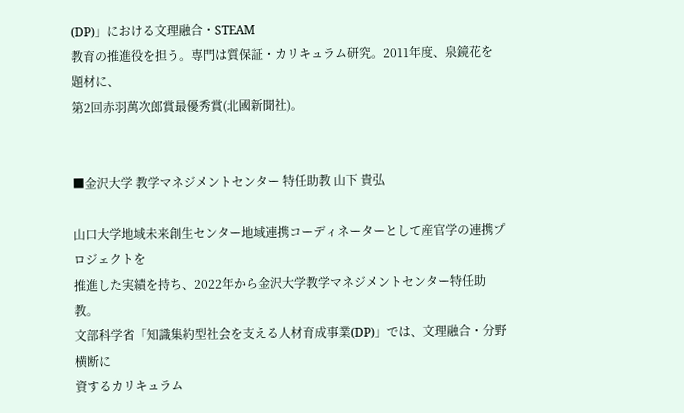(DP)」における文理融合・STEAM
教育の推進役を担う。専門は質保証・カリキュラム研究。2011年度、泉鏡花を題材に、
第2回赤羽萬次郎賞最優秀賞(北國新聞社)。


■金沢大学 教学マネジメントセンター 特任助教 山下 貴弘

山口大学地域未来創生センター地域連携コーディネーターとして産官学の連携プロジェクトを
推進した実績を持ち、2022年から金沢大学教学マネジメントセンター特任助教。
文部科学省「知識集約型社会を支える人材育成事業(DP)」では、文理融合・分野横断に
資するカリキュラム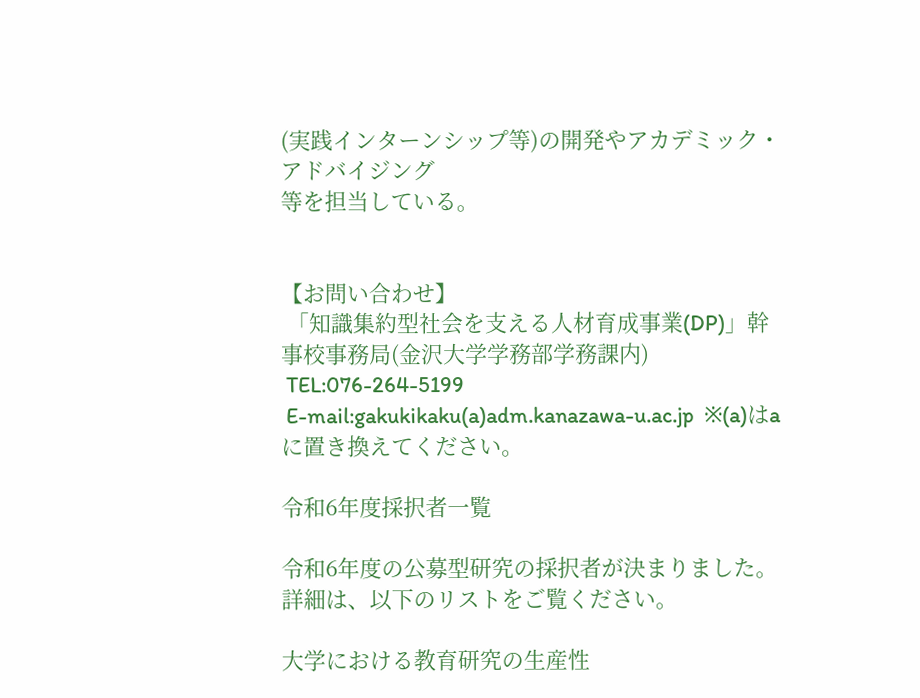(実践インターンシップ等)の開発やアカデミック・アドバイジング
等を担当している。


【お問い合わせ】
 「知識集約型社会を支える人材育成事業(DP)」幹事校事務局(金沢大学学務部学務課内)
 TEL:076-264-5199
 E-mail:gakukikaku(a)adm.kanazawa-u.ac.jp  ※(a)はaに置き換えてください。

令和6年度採択者一覧

令和6年度の公募型研究の採択者が決まりました。詳細は、以下のリストをご覧ください。

大学における教育研究の生産性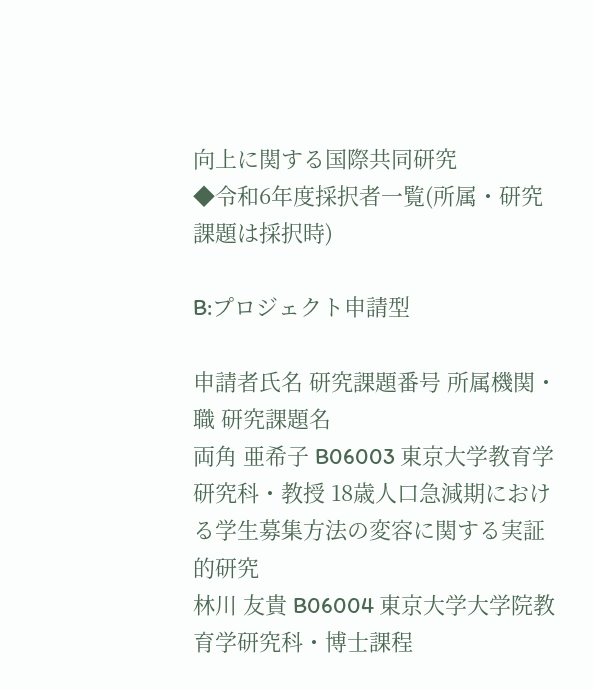向上に関する国際共同研究
◆令和6年度採択者一覧(所属・研究課題は採択時)

B:プロジェクト申請型

申請者氏名 研究課題番号 所属機関・職 研究課題名
両角 亜希子 B06003 東京大学教育学研究科・教授 18歳人口急減期における学生募集方法の変容に関する実証的研究
林川 友貴 B06004 東京大学大学院教育学研究科・博士課程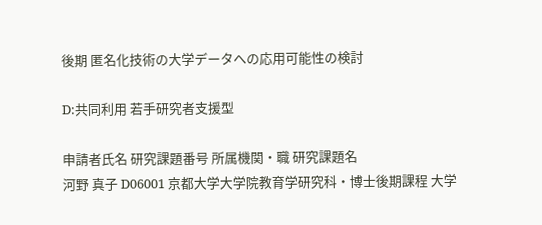後期 匿名化技術の大学データへの応用可能性の検討

D:共同利用 若手研究者支援型

申請者氏名 研究課題番号 所属機関・職 研究課題名
河野 真子 D06001 京都大学大学院教育学研究科・博士後期課程 大学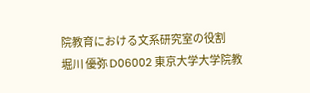院教育における文系研究室の役割
堀川 優弥 D06002 東京大学大学院教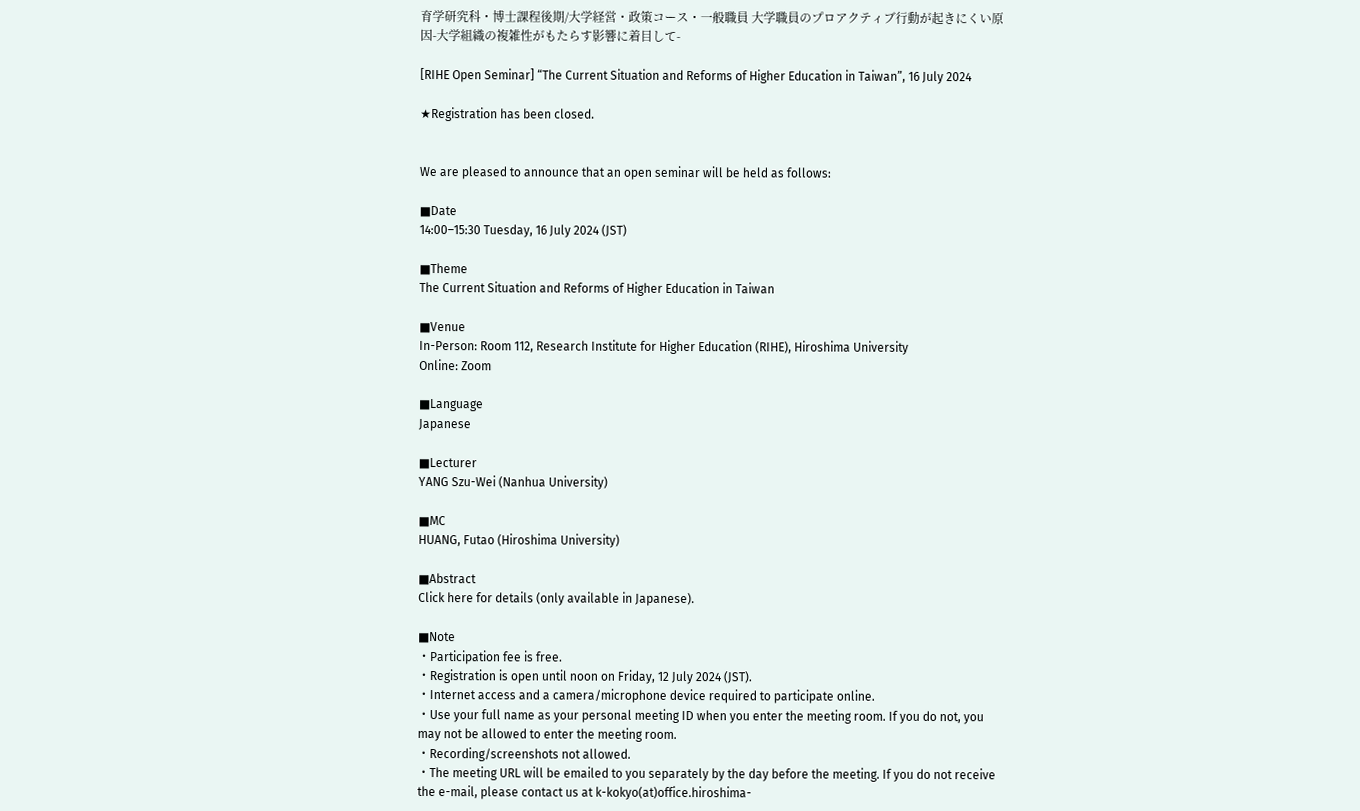育学研究科・博士課程後期/大学経営・政策コース・一般職員 大学職員のプロアクティブ行動が起きにくい原因-大学組織の複雑性がもたらす影響に着目して-

[RIHE Open Seminar] “The Current Situation and Reforms of Higher Education in Taiwan”, 16 July 2024

★Registration has been closed.


We are pleased to announce that an open seminar will be held as follows:

■Date
14:00–15:30 Tuesday, 16 July 2024 (JST)

■Theme
The Current Situation and Reforms of Higher Education in Taiwan

■Venue
In-Person: Room 112, Research Institute for Higher Education (RIHE), Hiroshima University
Online: Zoom

■Language
Japanese

■Lecturer
YANG Szu-Wei (Nanhua University)

■MC
HUANG, Futao (Hiroshima University)

■Abstract
Click here for details (only available in Japanese).

■Note
・Participation fee is free.
・Registration is open until noon on Friday, 12 July 2024 (JST).
・Internet access and a camera/microphone device required to participate online.
・Use your full name as your personal meeting ID when you enter the meeting room. If you do not, you may not be allowed to enter the meeting room.
・Recording/screenshots not allowed.
・The meeting URL will be emailed to you separately by the day before the meeting. If you do not receive the e-mail, please contact us at k-kokyo(at)office.hiroshima-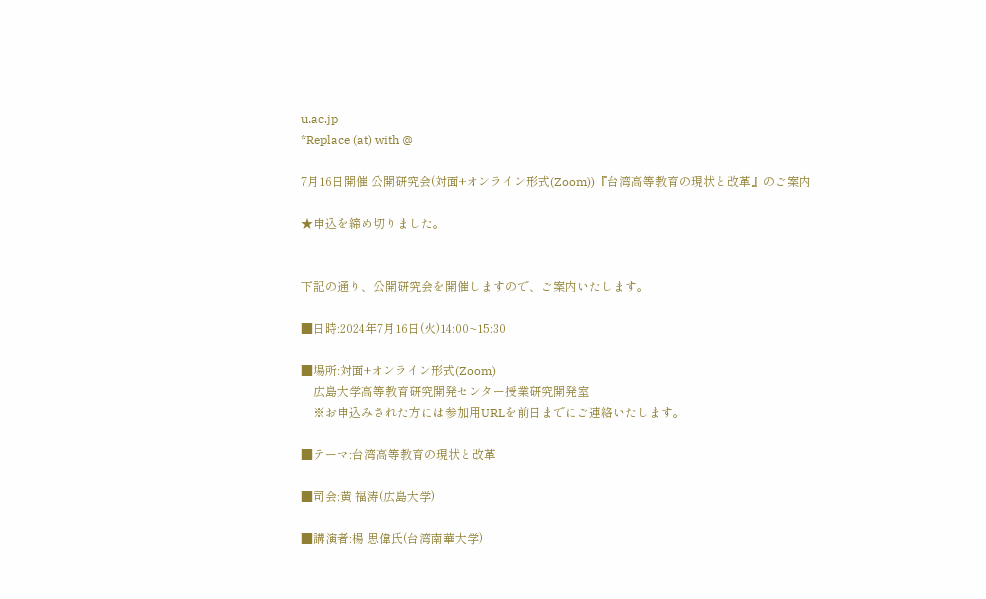u.ac.jp
*Replace (at) with @

7月16日開催 公開研究会(対面+オンライン形式(Zoom))『台湾高等教育の現状と改革』のご案内

★申込を締め切りました。


下記の通り、公開研究会を開催しますので、ご案内いたします。

■日時:2024年7月16日(火)14:00~15:30

■場所:対面+オンライン形式(Zoom)
    広島大学高等教育研究開発センター授業研究開発室
    ※お申込みされた方には参加用URLを前日までにご連絡いたします。

■テーマ:台湾高等教育の現状と改革

■司会:黄 福涛(広島大学)

■講演者:楊 思偉氏(台湾南華大学)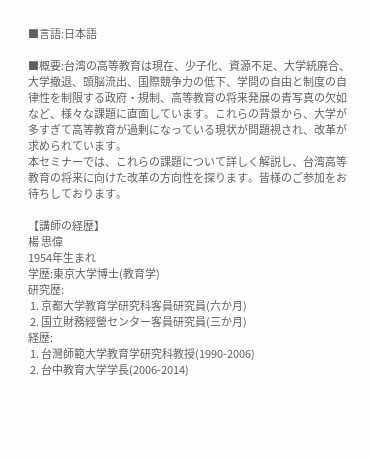■言語:日本語

■概要:台湾の高等教育は現在、少子化、資源不足、大学統廃合、大学撤退、頭脳流出、国際競争力の低下、学問の自由と制度の自律性を制限する政府・規制、高等教育の将来発展の青写真の欠如など、様々な課題に直面しています。これらの背景から、大学が多すぎて高等教育が過剰になっている現状が問題視され、改革が求められています。
本セミナーでは、これらの課題について詳しく解説し、台湾高等教育の将来に向けた改革の方向性を探ります。皆様のご参加をお待ちしております。

【講師の経歴】
楊 思偉
1954年生まれ
学歴:東京大学博士(教育学)
研究歴:
 1. 京都大学教育学研究科客員研究員(六か月)
 2. 国立財務經營センター客員研究員(三か月)
経歴:
 1. 台灣師範大学教育学研究科教授(1990-2006)
 2. 台中教育大学学長(2006-2014)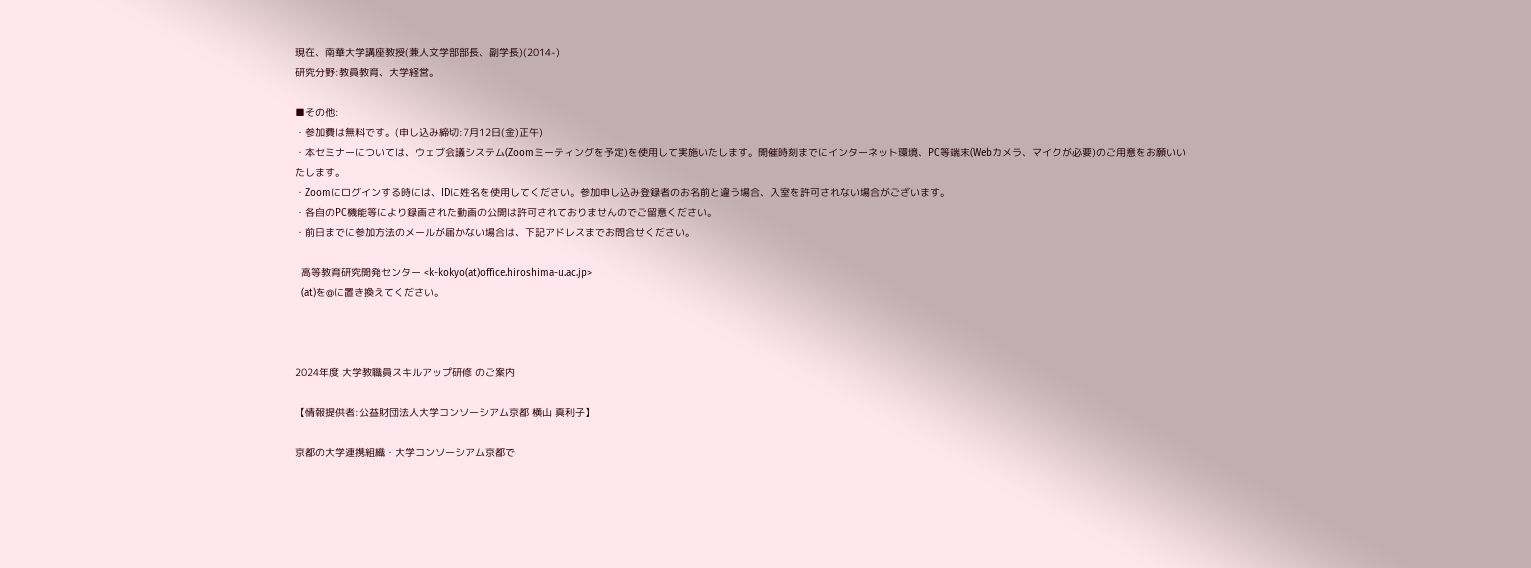現在、南華大学講座教授(兼人文学部部長、副学長)(2014-)
研究分野:教員教育、大学経営。

■その他:
・参加費は無料です。(申し込み締切:7月12日(金)正午)
・本セミナーについては、ウェブ会議システム(Zoomミーティングを予定)を使用して実施いたします。開催時刻までにインターネット環境、PC等端末(Webカメラ、マイクが必要)のご用意をお願いいたします。
・Zoomにログインする時には、IDに姓名を使用してください。参加申し込み登録者のお名前と違う場合、入室を許可されない場合がございます。
・各自のPC機能等により録画された動画の公開は許可されておりませんのでご留意ください。
・前日までに参加方法のメールが届かない場合は、下記アドレスまでお問合せください。

  高等教育研究開発センター <k-kokyo(at)office.hiroshima-u.ac.jp>
  (at)を@に置き換えてください。



2024年度 大学教職員スキルアップ研修 のご案内

【情報提供者:公益財団法人大学コンソーシアム京都 横山 真利子】

京都の大学連携組織・大学コンソーシアム京都で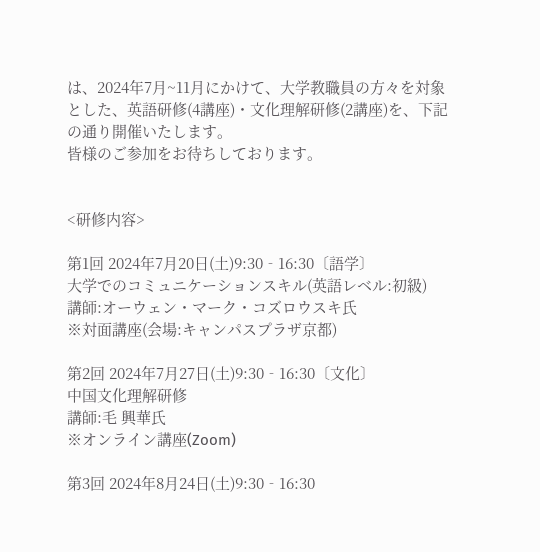は、2024年7月~11月にかけて、大学教職員の方々を対象とした、英語研修(4講座)・文化理解研修(2講座)を、下記の通り開催いたします。
皆様のご参加をお待ちしております。


<研修内容>

第1回 2024年7月20日(土)9:30‐16:30〔語学〕
大学でのコミュニケーションスキル(英語レベル:初級)
講師:オーウェン・マーク・コズロウスキ氏
※対面講座(会場:キャンパスプラザ京都)

第2回 2024年7月27日(土)9:30‐16:30〔文化〕
中国文化理解研修
講師:毛 興華氏
※オンライン講座(Zoom)

第3回 2024年8月24日(土)9:30‐16:30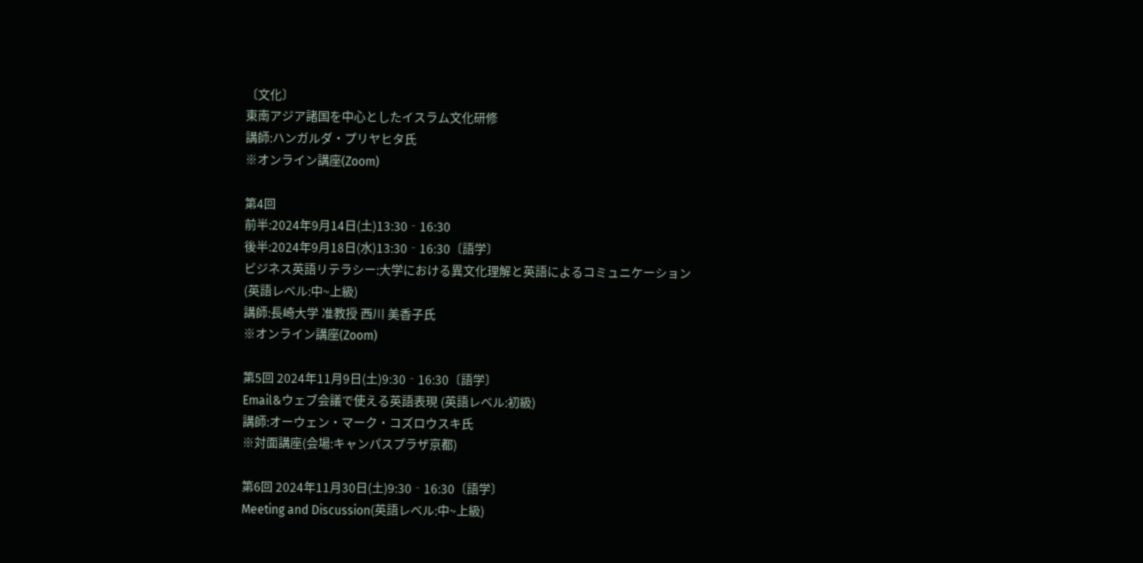〔文化〕
東南アジア諸国を中心としたイスラム文化研修
講師:ハンガルダ・プリヤヒタ氏
※オンライン講座(Zoom)

第4回
前半:2024年9月14日(土)13:30‐16:30
後半:2024年9月18日(水)13:30‐16:30〔語学〕
ビジネス英語リテラシー:大学における異文化理解と英語によるコミュニケーション
(英語レベル:中~上級)
講師:長崎大学 准教授 西川 美香子氏
※オンライン講座(Zoom)

第5回 2024年11月9日(土)9:30‐16:30〔語学〕
Email&ウェブ会議で使える英語表現 (英語レベル:初級)
講師:オーウェン・マーク・コズロウスキ氏
※対面講座(会場:キャンパスプラザ京都)

第6回 2024年11月30日(土)9:30‐16:30〔語学〕
Meeting and Discussion(英語レベル:中~上級)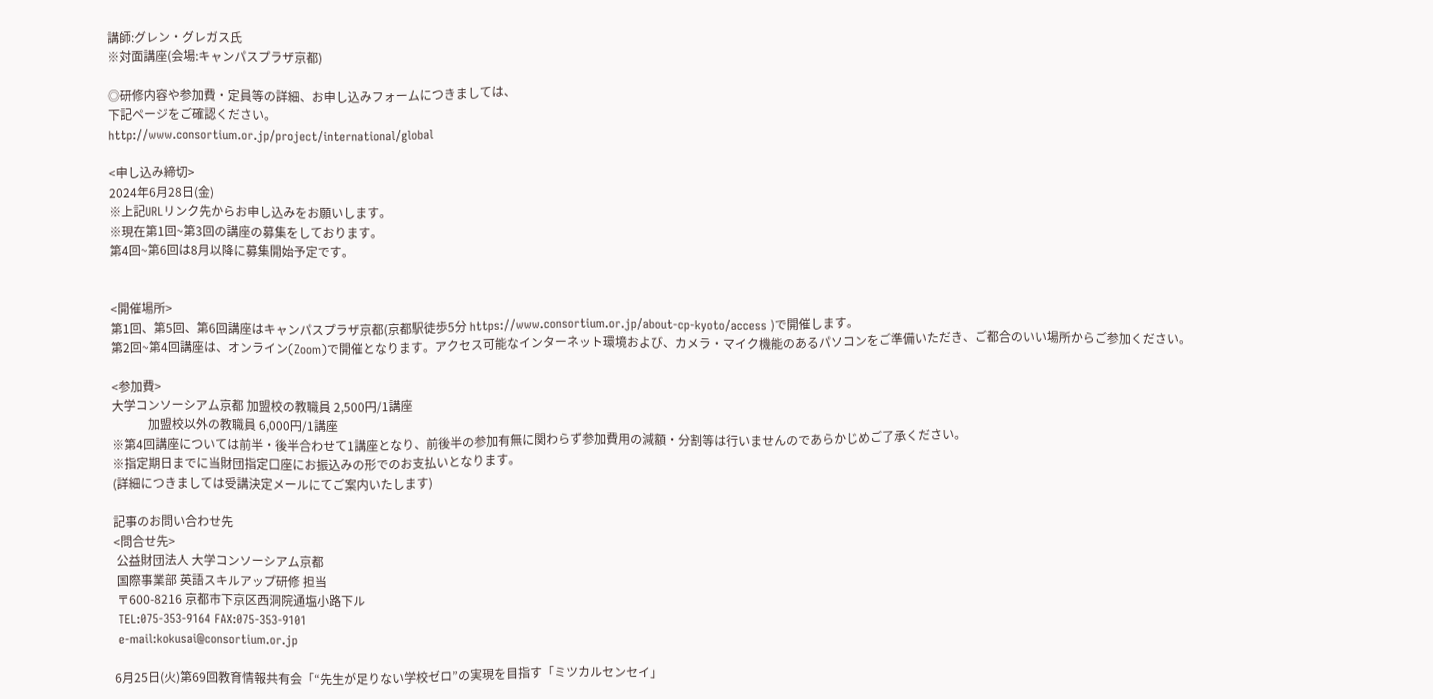講師:グレン・グレガス氏
※対面講座(会場:キャンパスプラザ京都)

◎研修内容や参加費・定員等の詳細、お申し込みフォームにつきましては、
下記ページをご確認ください。
http://www.consortium.or.jp/project/international/global

<申し込み締切>
2024年6月28日(金)
※上記URLリンク先からお申し込みをお願いします。
※現在第1回~第3回の講座の募集をしております。
第4回~第6回は8月以降に募集開始予定です。


<開催場所>
第1回、第5回、第6回講座はキャンパスプラザ京都(京都駅徒歩5分 https://www.consortium.or.jp/about-cp-kyoto/access )で開催します。
第2回~第4回講座は、オンライン(Zoom)で開催となります。アクセス可能なインターネット環境および、カメラ・マイク機能のあるパソコンをご準備いただき、ご都合のいい場所からご参加ください。

<参加費>
大学コンソーシアム京都 加盟校の教職員 2,500円/1講座
            加盟校以外の教職員 6,000円/1講座
※第4回講座については前半・後半合わせて1講座となり、前後半の参加有無に関わらず参加費用の減額・分割等は行いませんのであらかじめご了承ください。
※指定期日までに当財団指定口座にお振込みの形でのお支払いとなります。
(詳細につきましては受講決定メールにてご案内いたします)

記事のお問い合わせ先
<問合せ先>
 公益財団法人 大学コンソーシアム京都
 国際事業部 英語スキルアップ研修 担当
 〒600-8216 京都市下京区西洞院通塩小路下ル
 TEL:075-353-9164 FAX:075-353-9101
 e-mail:kokusai@consortium.or.jp

6月25日(火)第69回教育情報共有会「“先生が足りない学校ゼロ”の実現を目指す「ミツカルセンセイ」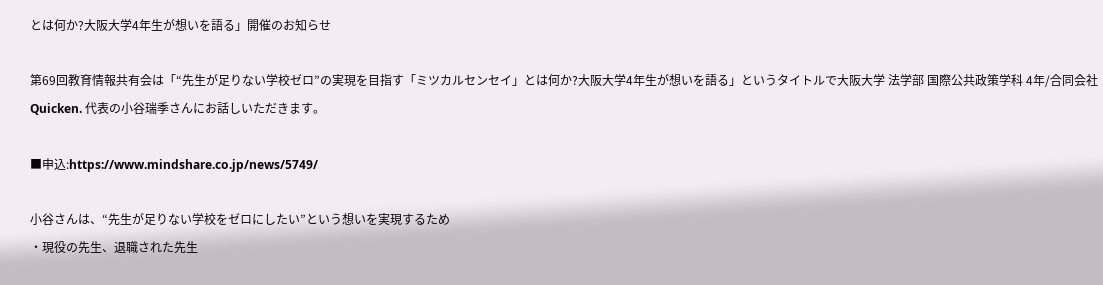とは何か?大阪大学4年生が想いを語る」開催のお知らせ

第69回教育情報共有会は「“先生が足りない学校ゼロ”の実現を目指す「ミツカルセンセイ」とは何か?大阪大学4年生が想いを語る」というタイトルで大阪大学 法学部 国際公共政策学科 4年/合同会社Quicken. 代表の小谷瑞季さんにお話しいただきます。

■申込:https://www.mindshare.co.jp/news/5749/

小谷さんは、“先生が足りない学校をゼロにしたい”という想いを実現するため
・現役の先生、退職された先生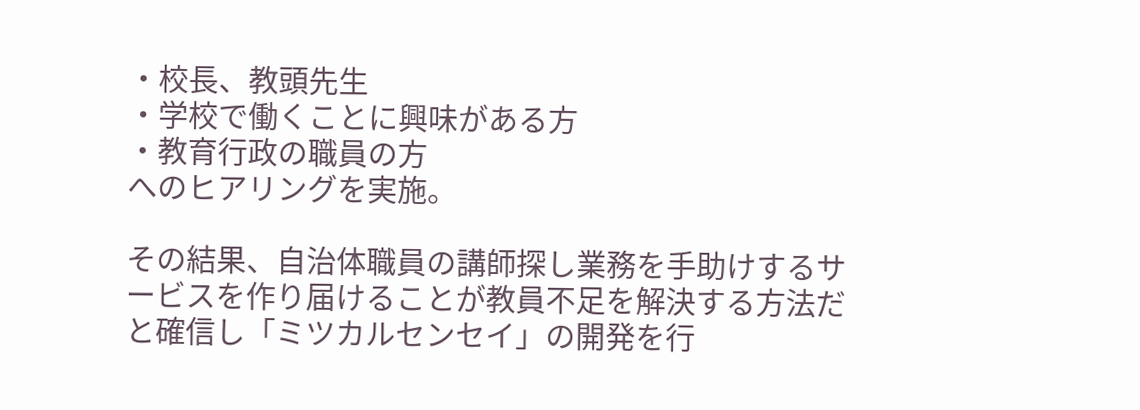・校長、教頭先生
・学校で働くことに興味がある方
・教育行政の職員の方
へのヒアリングを実施。

その結果、自治体職員の講師探し業務を手助けするサービスを作り届けることが教員不足を解決する方法だと確信し「ミツカルセンセイ」の開発を行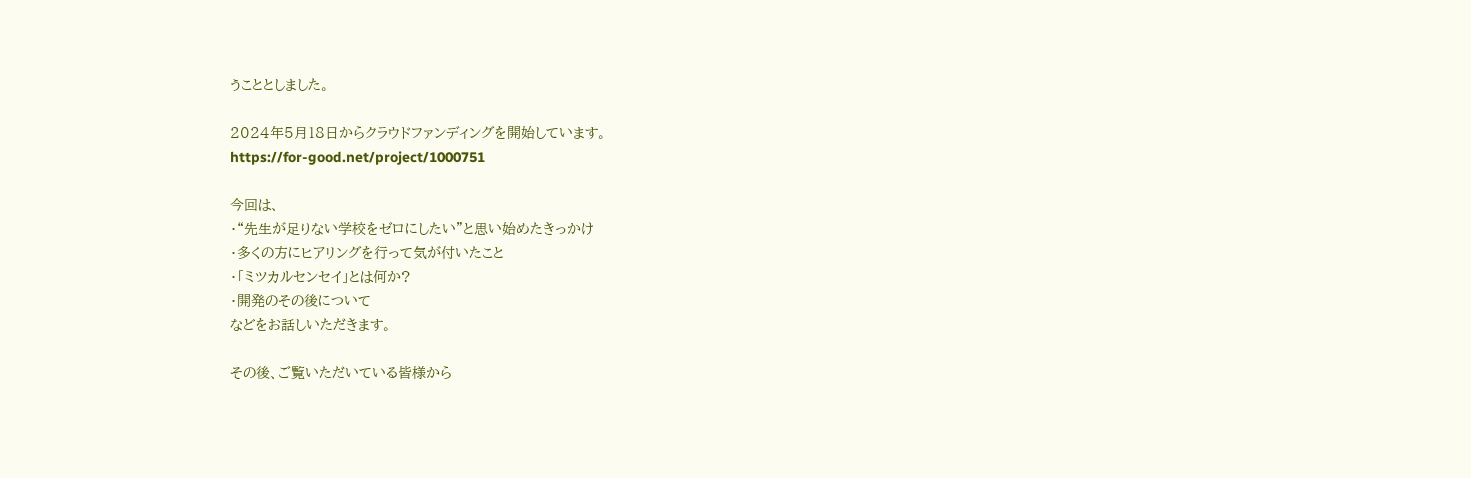うこととしました。

2024年5月18日からクラウドファンディングを開始しています。
https://for-good.net/project/1000751

今回は、
・“先生が足りない学校をゼロにしたい”と思い始めたきっかけ
・多くの方にヒアリングを行って気が付いたこと
・「ミツカルセンセイ」とは何か?
・開発のその後について
などをお話しいただきます。

その後、ご覧いただいている皆様から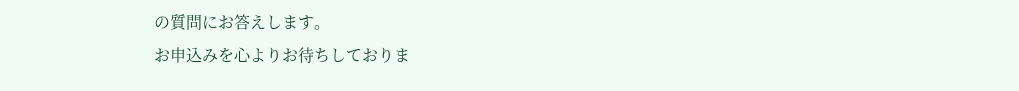の質問にお答えします。
お申込みを心よりお待ちしておりま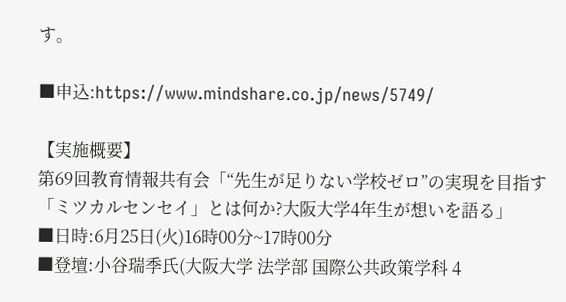す。

■申込:https://www.mindshare.co.jp/news/5749/

【実施概要】
第69回教育情報共有会「“先生が足りない学校ゼロ”の実現を目指す「ミツカルセンセイ」とは何か?大阪大学4年生が想いを語る」
■日時:6月25日(火)16時00分~17時00分
■登壇:小谷瑞季氏(大阪大学 法学部 国際公共政策学科 4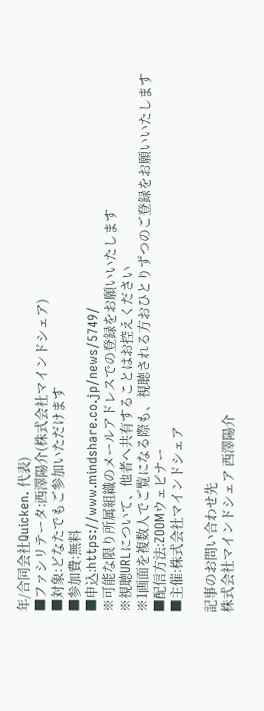年/合同会社Quicken. 代表)
■ファシリテータ:西澤陽介(株式会社マインドシェア)
■対象:どなたでもご参加いただけます
■参加費:無料
■申込:https://www.mindshare.co.jp/news/5749/
※可能な限り所属組織のメールアドレスでの登録をお願いいたします
※視聴URLについて、他者へ共有することはお控えください
※1画面を複数人でご覧になる際も、視聴される方おひとりずつのご登録をお願いいたします
■配信方法:ZOOMウェビナー
■主催:株式会社マインドシェア

記事のお問い合わせ先
株式会社マインドシェア 西澤陽介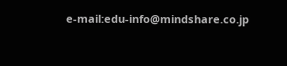e-mail:edu-info@mindshare.co.jp